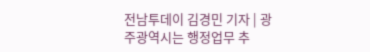전남투데이 김경민 기자 | 광주광역시는 행정업무 추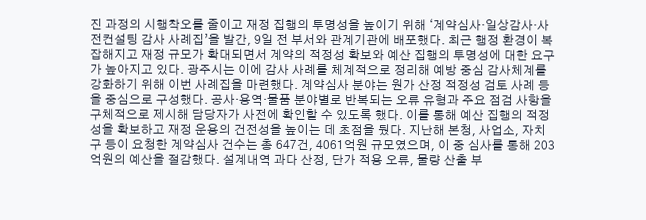진 과정의 시행착오를 줄이고 재정 집행의 투명성을 높이기 위해 ‘계약심사·일상감사·사전컨설팅 감사 사례집’을 발간, 9일 전 부서와 관계기관에 배포했다. 최근 행정 환경이 복잡해지고 재정 규모가 확대되면서 계약의 적정성 확보와 예산 집행의 투명성에 대한 요구가 높아지고 있다. 광주시는 이에 감사 사례를 체계적으로 정리해 예방 중심 감사체계를 강화하기 위해 이번 사례집을 마련했다. 계약심사 분야는 원가 산정 적정성 검토 사례 등을 중심으로 구성했다. 공사·용역·물품 분야별로 반복되는 오류 유형과 주요 점검 사항을 구체적으로 제시해 담당자가 사전에 확인할 수 있도록 했다. 이를 통해 예산 집행의 적정성을 확보하고 재정 운용의 건전성을 높이는 데 초점을 뒀다. 지난해 본청, 사업소, 자치구 등이 요청한 계약심사 건수는 총 647건, 4061억원 규모였으며, 이 중 심사를 통해 203억원의 예산을 절감했다. 설계내역 과다 산정, 단가 적용 오류, 물량 산출 부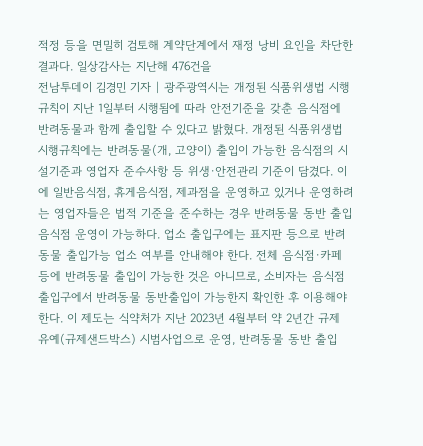적정 등을 면밀히 검토해 계약단계에서 재정 낭비 요인을 차단한 결과다. 일상감사는 지난해 476건을
전남투데이 김경민 기자 | 광주광역시는 개정된 식품위생법 시행규칙이 지난 1일부터 시행됨에 따라 안전기준을 갖춘 음식점에 반려동물과 함께 출입할 수 있다고 밝혔다. 개정된 식품위생법 시행규칙에는 반려동물(개, 고양이) 출입이 가능한 음식점의 시설기준과 영업자 준수사항 등 위생·안전관리 기준이 담겼다. 이에 일반음식점, 휴게음식점, 제과점을 운영하고 있거나 운영하려는 영업자들은 법적 기준을 준수하는 경우 반려동물 동반 출입 음식점 운영이 가능하다. 업소 출입구에는 표지판 등으로 반려동물 출입가능 업소 여부를 안내해야 한다. 전체 음식점·카페 등에 반려동물 출입이 가능한 것은 아니므로, 소비자는 음식점 출입구에서 반려동물 동반출입이 가능한지 확인한 후 이용해야 한다. 이 제도는 식약처가 지난 2023년 4월부터 약 2년간 규제 유예(규제샌드박스) 시범사업으로 운영, 반려동물 동반 출입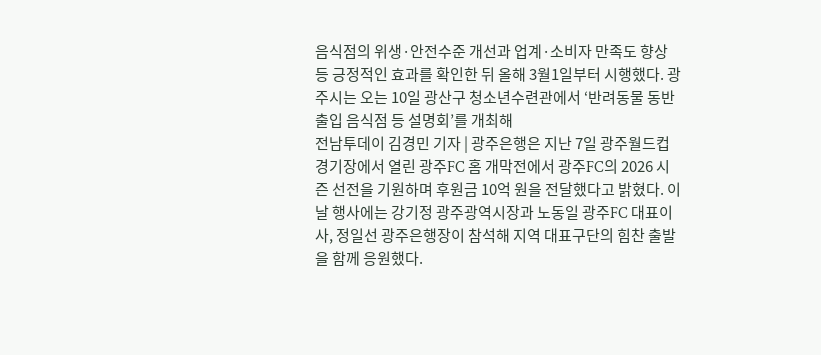음식점의 위생·안전수준 개선과 업계·소비자 만족도 향상 등 긍정적인 효과를 확인한 뒤 올해 3월1일부터 시행했다. 광주시는 오는 10일 광산구 청소년수련관에서 ‘반려동물 동반출입 음식점 등 설명회’를 개최해
전남투데이 김경민 기자 | 광주은행은 지난 7일 광주월드컵경기장에서 열린 광주FC 홈 개막전에서 광주FC의 2026 시즌 선전을 기원하며 후원금 10억 원을 전달했다고 밝혔다. 이날 행사에는 강기정 광주광역시장과 노동일 광주FC 대표이사, 정일선 광주은행장이 참석해 지역 대표구단의 힘찬 출발을 함께 응원했다.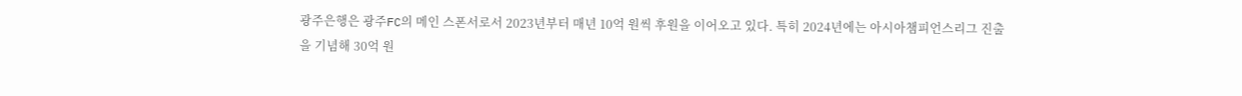광주은행은 광주FC의 메인 스폰서로서 2023년부터 매년 10억 원씩 후원을 이어오고 있다. 특히 2024년에는 아시아챔피언스리그 진출을 기념해 30억 원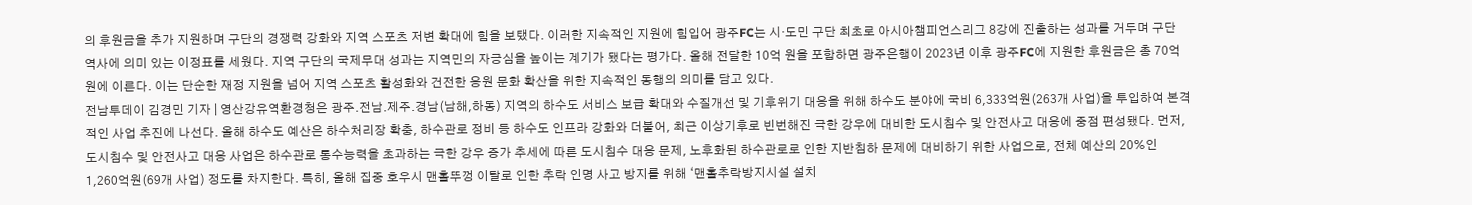의 후원금을 추가 지원하며 구단의 경쟁력 강화와 지역 스포츠 저변 확대에 힘을 보탰다. 이러한 지속적인 지원에 힘입어 광주FC는 시·도민 구단 최초로 아시아챔피언스리그 8강에 진출하는 성과를 거두며 구단 역사에 의미 있는 이정표를 세웠다. 지역 구단의 국제무대 성과는 지역민의 자긍심을 높이는 계기가 됐다는 평가다. 올해 전달한 10억 원을 포함하면 광주은행이 2023년 이후 광주FC에 지원한 후원금은 총 70억 원에 이른다. 이는 단순한 재정 지원을 넘어 지역 스포츠 활성화와 건전한 응원 문화 확산을 위한 지속적인 동행의 의미를 담고 있다.
전남투데이 김경민 기자 | 영산강유역환경청은 광주․전남․제주․경남(남해,하동) 지역의 하수도 서비스 보급 확대와 수질개선 및 기후위기 대응을 위해 하수도 분야에 국비 6,333억원(263개 사업)을 투입하여 본격적인 사업 추진에 나선다. 올해 하수도 예산은 하수처리장 확충, 하수관로 정비 등 하수도 인프라 강화와 더불어, 최근 이상기후로 빈번해진 극한 강우에 대비한 도시침수 및 안전사고 대응에 중점 편성됐다. 먼저, 도시침수 및 안전사고 대응 사업은 하수관로 통수능력을 초과하는 극한 강우 증가 추세에 따른 도시침수 대응 문제, 노후화된 하수관로로 인한 지반침하 문제에 대비하기 위한 사업으로, 전체 예산의 20%인 1,260억원(69개 사업) 정도를 차지한다. 특히, 올해 집중 호우시 맨홀뚜껑 이탈로 인한 추락 인명 사고 방지를 위해 ‘맨홀추락방지시설 설치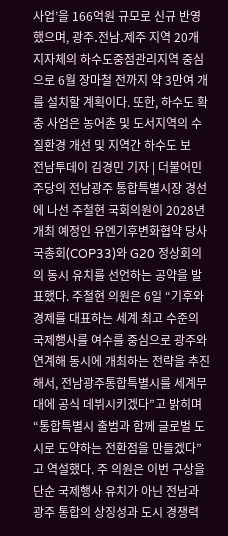사업’을 166억원 규모로 신규 반영했으며, 광주․전남․제주 지역 20개 지자체의 하수도중점관리지역 중심으로 6월 장마철 전까지 약 3만여 개를 설치할 계획이다. 또한, 하수도 확충 사업은 농어촌 및 도서지역의 수질환경 개선 및 지역간 하수도 보
전남투데이 김경민 기자 | 더불어민주당의 전남광주 통합특별시장 경선에 나선 주철현 국회의원이 2028년 개최 예정인 유엔기후변화협약 당사국총회(COP33)와 G20 정상회의의 동시 유치를 선언하는 공약을 발표했다. 주철현 의원은 6일 “기후와 경제를 대표하는 세계 최고 수준의 국제행사를 여수를 중심으로 광주와 연계해 동시에 개최하는 전략을 추진해서, 전남광주통합특별시를 세계무대에 공식 데뷔시키겠다”고 밝히며 “통합특별시 출범과 함께 글로벌 도시로 도약하는 전환점을 만들겠다”고 역설했다. 주 의원은 이번 구상을 단순 국제행사 유치가 아닌 전남과 광주 통합의 상징성과 도시 경쟁력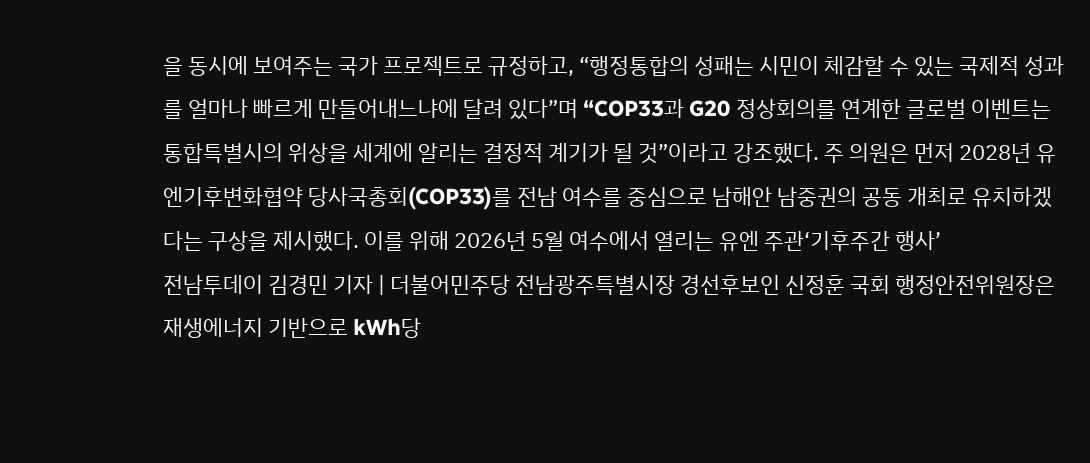을 동시에 보여주는 국가 프로젝트로 규정하고, “행정통합의 성패는 시민이 체감할 수 있는 국제적 성과를 얼마나 빠르게 만들어내느냐에 달려 있다”며 “COP33과 G20 정상회의를 연계한 글로벌 이벤트는 통합특별시의 위상을 세계에 알리는 결정적 계기가 될 것”이라고 강조했다. 주 의원은 먼저 2028년 유엔기후변화협약 당사국총회(COP33)를 전남 여수를 중심으로 남해안 남중권의 공동 개최로 유치하겠다는 구상을 제시했다. 이를 위해 2026년 5월 여수에서 열리는 유엔 주관‘기후주간 행사’
전남투데이 김경민 기자 | 더불어민주당 전남광주특별시장 경선후보인 신정훈 국회 행정안전위원장은 재생에너지 기반으로 kWh당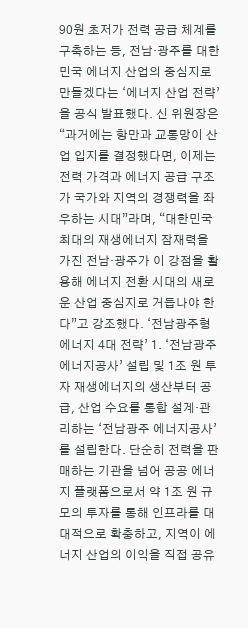90원 초저가 전력 공급 체계를 구축하는 등, 전남·광주를 대한민국 에너지 산업의 중심지로 만들겠다는 ‘에너지 산업 전략’을 공식 발표했다. 신 위원장은 “과거에는 항만과 교통망이 산업 입지를 결정했다면, 이제는 전력 가격과 에너지 공급 구조가 국가와 지역의 경쟁력을 좌우하는 시대”라며, “대한민국 최대의 재생에너지 잠재력을 가진 전남·광주가 이 강점을 활용해 에너지 전환 시대의 새로운 산업 중심지로 거듭나야 한다”고 강조했다. ‘전남광주형 에너지 4대 전략’ 1. ‘전남광주 에너지공사’ 설립 및 1조 원 투자 재생에너지의 생산부터 공급, 산업 수요를 통합 설계·관리하는 ‘전남광주 에너지공사’를 설립한다. 단순히 전력을 판매하는 기관을 넘어 공공 에너지 플랫폼으로서 약 1조 원 규모의 투자를 통해 인프라를 대대적으로 확충하고, 지역이 에너지 산업의 이익을 직접 공유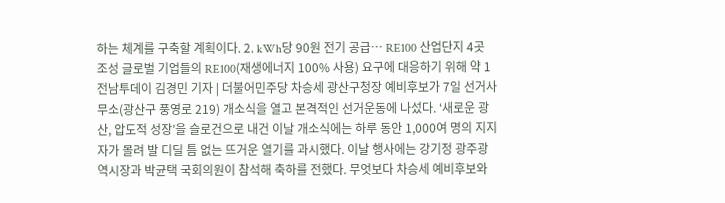하는 체계를 구축할 계획이다. 2. kWh당 90원 전기 공급… RE100 산업단지 4곳 조성 글로벌 기업들의 RE100(재생에너지 100% 사용) 요구에 대응하기 위해 약 1
전남투데이 김경민 기자 | 더불어민주당 차승세 광산구청장 예비후보가 7일 선거사무소(광산구 풍영로 219) 개소식을 열고 본격적인 선거운동에 나섰다. ‘새로운 광산, 압도적 성장’을 슬로건으로 내건 이날 개소식에는 하루 동안 1,000여 명의 지지자가 몰려 발 디딜 틈 없는 뜨거운 열기를 과시했다. 이날 행사에는 강기정 광주광역시장과 박균택 국회의원이 참석해 축하를 전했다. 무엇보다 차승세 예비후보와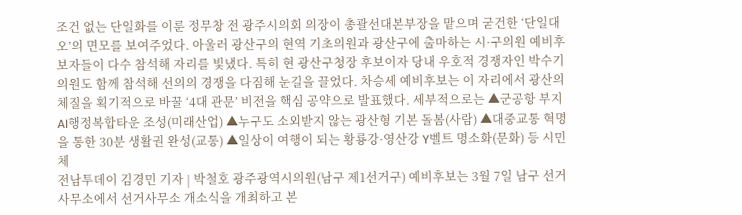조건 없는 단일화를 이룬 정무창 전 광주시의회 의장이 총괄선대본부장을 맡으며 굳건한 ‘단일대오’의 면모를 보여주었다. 아울러 광산구의 현역 기초의원과 광산구에 출마하는 시·구의원 예비후보자들이 다수 참석해 자리를 빛냈다. 특히 현 광산구청장 후보이자 당내 우호적 경쟁자인 박수기 의원도 함께 참석해 선의의 경쟁을 다짐해 눈길을 끌었다. 차승세 예비후보는 이 자리에서 광산의 체질을 획기적으로 바꿀 ‘4대 관문’ 비전을 핵심 공약으로 발표했다. 세부적으로는 ▲군공항 부지 AI행정복합타운 조성(미래산업) ▲누구도 소외받지 않는 광산형 기본 돌봄(사람) ▲대중교통 혁명을 통한 30분 생활권 완성(교통) ▲일상이 여행이 되는 황룡강·영산강 Y벨트 명소화(문화) 등 시민 체
전남투데이 김경민 기자 | 박철호 광주광역시의원(남구 제1선거구) 예비후보는 3월 7일 남구 선거사무소에서 선거사무소 개소식을 개최하고 본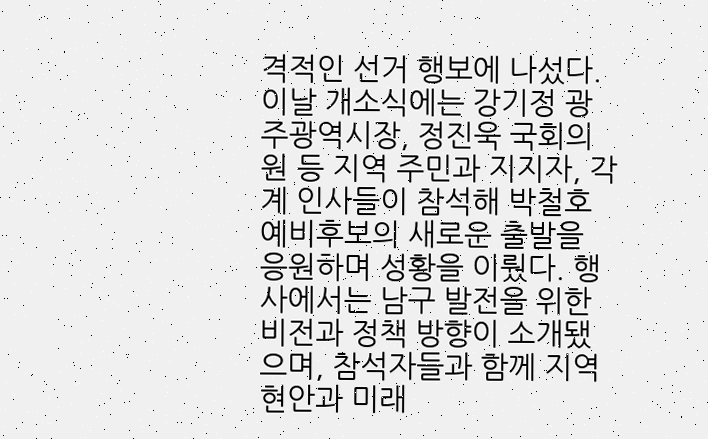격적인 선거 행보에 나섰다. 이날 개소식에는 강기정 광주광역시장, 정진욱 국회의원 등 지역 주민과 지지자, 각계 인사들이 참석해 박철호 예비후보의 새로운 출발을 응원하며 성황을 이뤘다. 행사에서는 남구 발전을 위한 비전과 정책 방향이 소개됐으며, 참석자들과 함께 지역 현안과 미래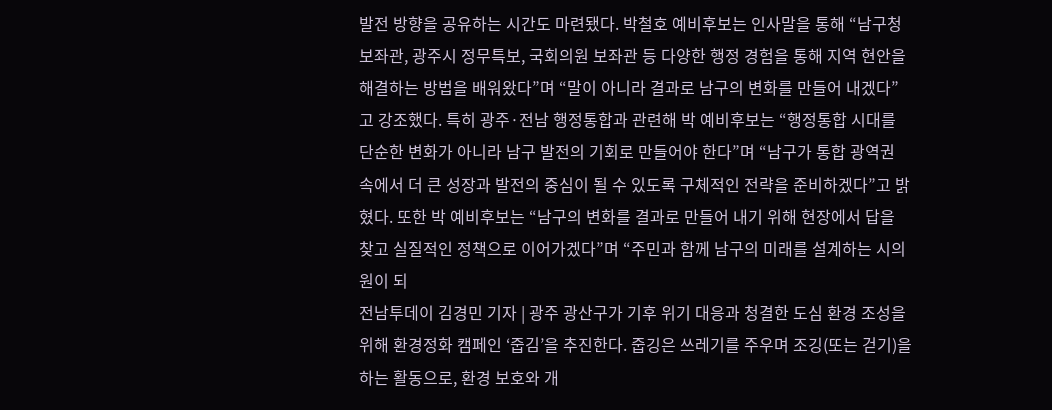발전 방향을 공유하는 시간도 마련됐다. 박철호 예비후보는 인사말을 통해 “남구청 보좌관, 광주시 정무특보, 국회의원 보좌관 등 다양한 행정 경험을 통해 지역 현안을 해결하는 방법을 배워왔다”며 “말이 아니라 결과로 남구의 변화를 만들어 내겠다”고 강조했다. 특히 광주·전남 행정통합과 관련해 박 예비후보는 “행정통합 시대를 단순한 변화가 아니라 남구 발전의 기회로 만들어야 한다”며 “남구가 통합 광역권 속에서 더 큰 성장과 발전의 중심이 될 수 있도록 구체적인 전략을 준비하겠다”고 밝혔다. 또한 박 예비후보는 “남구의 변화를 결과로 만들어 내기 위해 현장에서 답을 찾고 실질적인 정책으로 이어가겠다”며 “주민과 함께 남구의 미래를 설계하는 시의원이 되
전남투데이 김경민 기자 | 광주 광산구가 기후 위기 대응과 청결한 도심 환경 조성을 위해 환경정화 캠페인 ‘줍김’을 추진한다. 줍깅은 쓰레기를 주우며 조깅(또는 걷기)을 하는 활동으로, 환경 보호와 개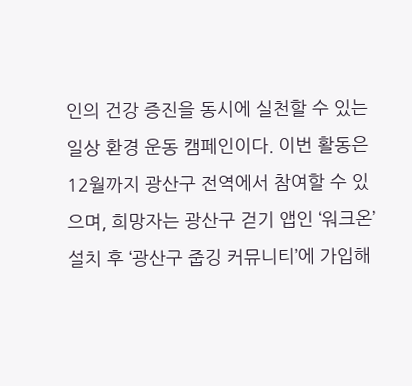인의 건강 증진을 동시에 실천할 수 있는 일상 환경 운동 캠페인이다. 이번 활동은 12월까지 광산구 전역에서 참여할 수 있으며, 희망자는 광산구 걷기 앱인 ‘워크온’ 설치 후 ‘광산구 줍깅 커뮤니티’에 가입해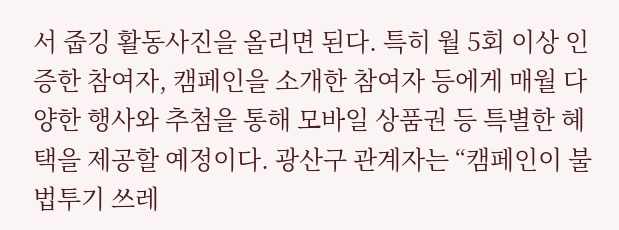서 줍깅 활동사진을 올리면 된다. 특히 월 5회 이상 인증한 참여자, 캠페인을 소개한 참여자 등에게 매월 다양한 행사와 추첨을 통해 모바일 상품권 등 특별한 혜택을 제공할 예정이다. 광산구 관계자는 “캠페인이 불법투기 쓰레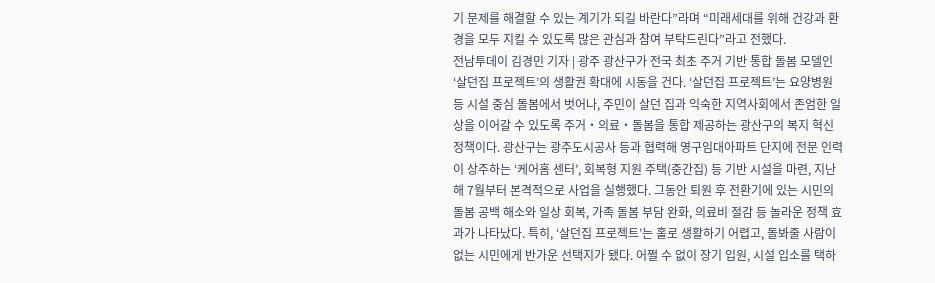기 문제를 해결할 수 있는 계기가 되길 바란다”라며 “미래세대를 위해 건강과 환경을 모두 지킬 수 있도록 많은 관심과 참여 부탁드린다”라고 전했다.
전남투데이 김경민 기자 | 광주 광산구가 전국 최초 주거 기반 통합 돌봄 모델인 ‘살던집 프로젝트’의 생활권 확대에 시동을 건다. ‘살던집 프로젝트’는 요양병원 등 시설 중심 돌봄에서 벗어나, 주민이 살던 집과 익숙한 지역사회에서 존엄한 일상을 이어갈 수 있도록 주거‧의료‧돌봄을 통합 제공하는 광산구의 복지 혁신 정책이다. 광산구는 광주도시공사 등과 협력해 영구임대아파트 단지에 전문 인력이 상주하는 ‘케어홈 센터’, 회복형 지원 주택(중간집) 등 기반 시설을 마련, 지난해 7월부터 본격적으로 사업을 실행했다. 그동안 퇴원 후 전환기에 있는 시민의 돌봄 공백 해소와 일상 회복, 가족 돌봄 부담 완화, 의료비 절감 등 놀라운 정책 효과가 나타났다. 특히, ‘살던집 프로젝트’는 홀로 생활하기 어렵고, 돌봐줄 사람이 없는 시민에게 반가운 선택지가 됐다. 어쩔 수 없이 장기 입원, 시설 입소를 택하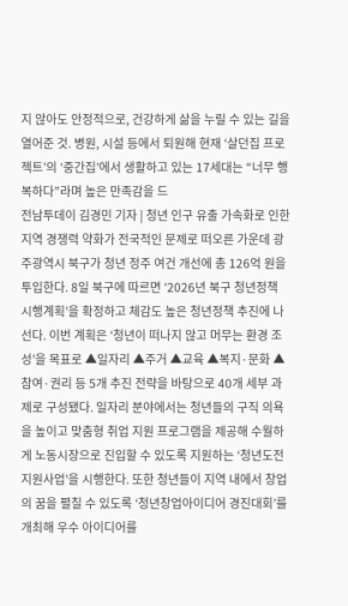지 않아도 안정적으로, 건강하게 삶을 누릴 수 있는 길을 열어준 것. 병원, 시설 등에서 퇴원해 현재 ‘살던집 프로젝트’의 ‘중간집’에서 생활하고 있는 17세대는 “너무 행복하다”라며 높은 만족감을 드
전남투데이 김경민 기자 | 청년 인구 유출 가속화로 인한 지역 경쟁력 약화가 전국적인 문제로 떠오른 가운데 광주광역시 북구가 청년 정주 여건 개선에 총 126억 원을 투입한다. 8일 북구에 따르면 ‘2026년 북구 청년정책 시행계획’을 확정하고 체감도 높은 청년정책 추진에 나선다. 이번 계획은 ‘청년이 떠나지 않고 머무는 환경 조성’을 목표로 ▲일자리 ▲주거 ▲교육 ▲복지·문화 ▲참여·권리 등 5개 추진 전략을 바탕으로 40개 세부 과제로 구성됐다. 일자리 분야에서는 청년들의 구직 의욕을 높이고 맞춤형 취업 지원 프로그램을 제공해 수월하게 노동시장으로 진입할 수 있도록 지원하는 ‘청년도전 지원사업’을 시행한다. 또한 청년들이 지역 내에서 창업의 꿈을 펼칠 수 있도록 ‘청년창업아이디어 경진대회’를 개최해 우수 아이디어를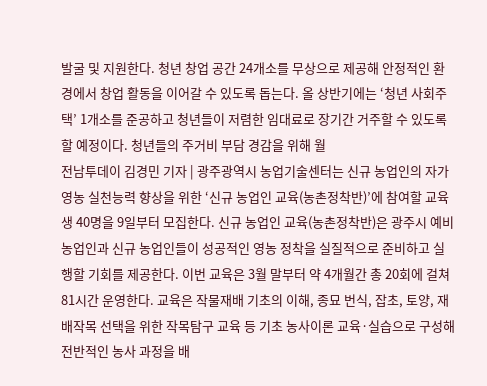발굴 및 지원한다. 청년 창업 공간 24개소를 무상으로 제공해 안정적인 환경에서 창업 활동을 이어갈 수 있도록 돕는다. 올 상반기에는 ‘청년 사회주택’ 1개소를 준공하고 청년들이 저렴한 임대료로 장기간 거주할 수 있도록 할 예정이다. 청년들의 주거비 부담 경감을 위해 월
전남투데이 김경민 기자 | 광주광역시 농업기술센터는 신규 농업인의 자가 영농 실천능력 향상을 위한 ‘신규 농업인 교육(농촌정착반)’에 참여할 교육생 40명을 9일부터 모집한다. 신규 농업인 교육(농촌정착반)은 광주시 예비농업인과 신규 농업인들이 성공적인 영농 정착을 실질적으로 준비하고 실행할 기회를 제공한다. 이번 교육은 3월 말부터 약 4개월간 총 20회에 걸쳐 81시간 운영한다. 교육은 작물재배 기초의 이해, 종묘 번식, 잡초, 토양, 재배작목 선택을 위한 작목탐구 교육 등 기초 농사이론 교육·실습으로 구성해 전반적인 농사 과정을 배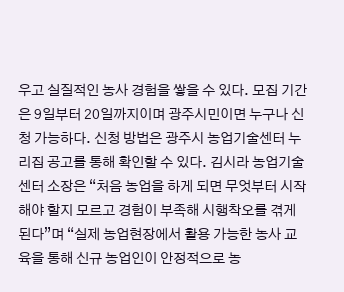우고 실질적인 농사 경험을 쌓을 수 있다. 모집 기간은 9일부터 20일까지이며 광주시민이면 누구나 신청 가능하다. 신청 방법은 광주시 농업기술센터 누리집 공고를 통해 확인할 수 있다. 김시라 농업기술센터 소장은 “처음 농업을 하게 되면 무엇부터 시작해야 할지 모르고 경험이 부족해 시행착오를 겪게 된다”며 “실제 농업현장에서 활용 가능한 농사 교육을 통해 신규 농업인이 안정적으로 농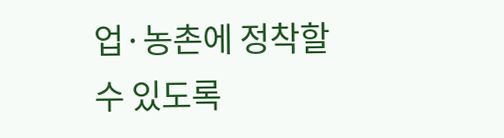업·농촌에 정착할 수 있도록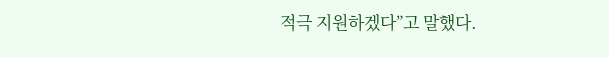적극 지원하겠다”고 말했다.